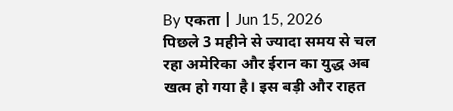By एकता | Jun 15, 2026
पिछले 3 महीने से ज्यादा समय से चल रहा अमेरिका और ईरान का युद्ध अब खत्म हो गया है। इस बड़ी और राहत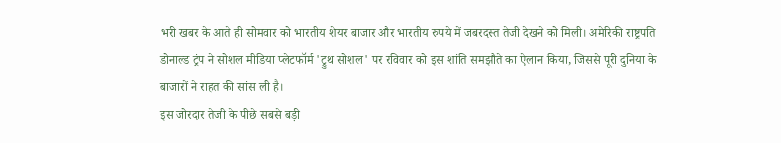भरी खबर के आते ही सोमवार को भारतीय शेयर बाजार और भारतीय रुपये में जबरदस्त तेजी देखने को मिली। अमेरिकी राष्ट्रपति डोनाल्ड ट्रंप ने सोशल मीडिया प्लेटफॉर्म 'ट्रुथ सोशल' पर रविवार को इस शांति समझौते का ऐलान किया, जिससे पूरी दुनिया के बाजारों ने राहत की सांस ली है।
इस जोरदार तेजी के पीछे सबसे बड़ी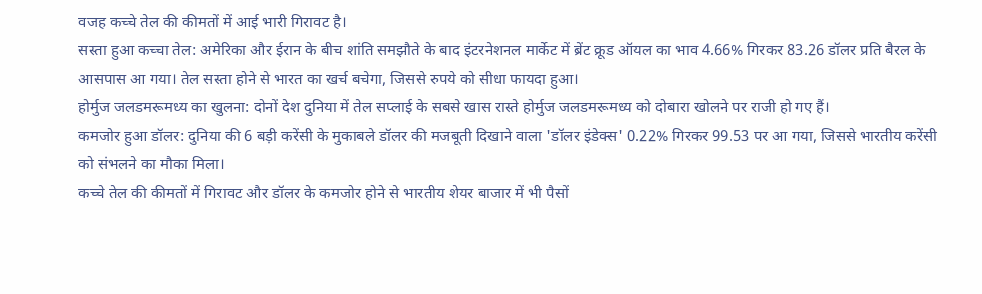वजह कच्चे तेल की कीमतों में आई भारी गिरावट है।
सस्ता हुआ कच्चा तेल: अमेरिका और ईरान के बीच शांति समझौते के बाद इंटरनेशनल मार्केट में ब्रेंट क्रूड ऑयल का भाव 4.66% गिरकर 83.26 डॉलर प्रति बैरल के आसपास आ गया। तेल सस्ता होने से भारत का खर्च बचेगा, जिससे रुपये को सीधा फायदा हुआ।
होर्मुज जलडमरूमध्य का खुलना: दोनों देश दुनिया में तेल सप्लाई के सबसे खास रास्ते होर्मुज जलडमरूमध्य को दोबारा खोलने पर राजी हो गए हैं।
कमजोर हुआ डॉलर: दुनिया की 6 बड़ी करेंसी के मुकाबले डॉलर की मजबूती दिखाने वाला 'डॉलर इंडेक्स' 0.22% गिरकर 99.53 पर आ गया, जिससे भारतीय करेंसी को संभलने का मौका मिला।
कच्चे तेल की कीमतों में गिरावट और डॉलर के कमजोर होने से भारतीय शेयर बाजार में भी पैसों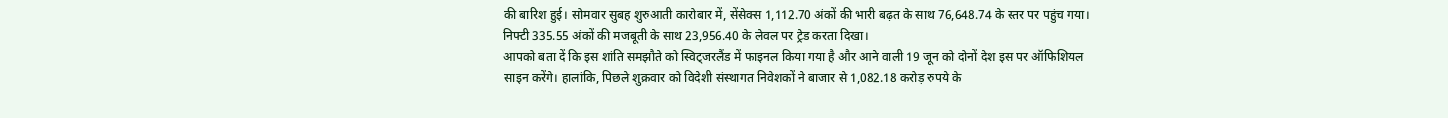की बारिश हुई। सोमवार सुबह शुरुआती कारोबार में, सेंसेक्स 1,112.70 अंकों की भारी बढ़त के साथ 76,648.74 के स्तर पर पहुंच गया। निफ्टी 335.55 अंकों की मजबूती के साथ 23,956.40 के लेवल पर ट्रेड करता दिखा।
आपको बता दें कि इस शांति समझौते को स्विट्जरलैंड में फाइनल किया गया है और आने वाली 19 जून को दोनों देश इस पर ऑफिशियल साइन करेंगे। हालांकि, पिछले शुक्रवार को विदेशी संस्थागत निवेशकों ने बाजार से 1,082.18 करोड़ रुपये के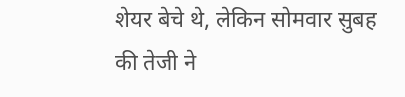शेयर बेचे थे, लेकिन सोमवार सुबह की तेजी ने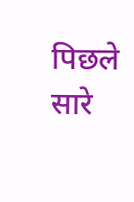पिछले सारे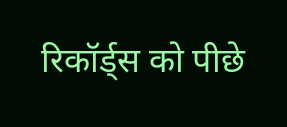रिकॉर्ड्स को पीछे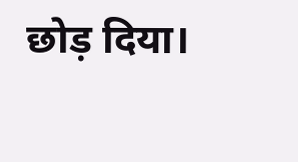छोड़ दिया।